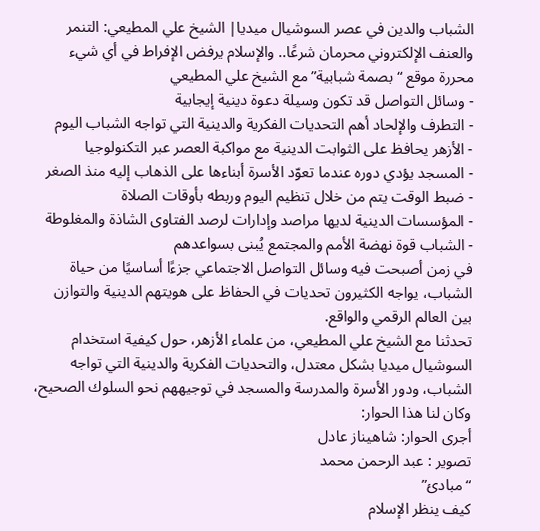الشباب والدين في عصر السوشيال ميديا| الشيخ علي المطيعي: التنمر والعنف الإلكتروني محرمان شرعًا.. والإسلام يرفض الإفراط في أي شيء
محررة موقع “بصمة شبابية” مع الشيخ علي المطيعي
- وسائل التواصل قد تكون وسيلة دعوة دينية إيجابية
- التطرف والإلحاد أهم التحديات الفكرية والدينية التي تواجه الشباب اليوم
- الأزهر يحافظ على الثوابت الدينية مع مواكبة العصر عبر التكنولوجيا
- المسجد يؤدي دوره عندما تعوّد الأسرة أبناءها على الذهاب إليه منذ الصغر
- ضبط الوقت يتم من خلال تنظيم اليوم وربطه بأوقات الصلاة
- المؤسسات الدينية لديها مراصد وإدارات لرصد الفتاوى الشاذة والمغلوطة
- الشباب قوة نهضة الأمم والمجتمع يُبنى بسواعدهم
في زمن أصبحت فيه وسائل التواصل الاجتماعي جزءًا أساسيًا من حياة الشباب، يواجه الكثيرون تحديات في الحفاظ على هويتهم الدينية والتوازن بين العالم الرقمي والواقع.
تحدثنا مع الشيخ علي المطيعي، من علماء الأزهر، حول كيفية استخدام السوشيال ميديا بشكل معتدل، والتحديات الفكرية والدينية التي تواجه الشباب، ودور الأسرة والمدرسة والمسجد في توجيههم نحو السلوك الصحيح، وكان لنا هذا الحوار:
أجرى الحوار: شاهيناز عادل
تصوير : عبد الرحمن محمد
“مبادئ”
كيف ينظر الإسلام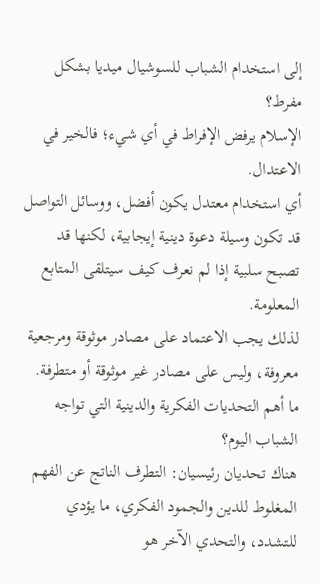إلى استخدام الشباب للسوشيال ميديا بشكل مفرط؟
الإسلام يرفض الإفراط في أي شيء؛ فالخير في الاعتدال.
أي استخدام معتدل يكون أفضل، ووسائل التواصل قد تكون وسيلة دعوة دينية إيجابية، لكنها قد تصبح سلبية إذا لم نعرف كيف سيتلقى المتابع المعلومة.
لذلك يجب الاعتماد على مصادر موثوقة ومرجعية معروفة، وليس على مصادر غير موثوقة أو متطرفة.
ما أهم التحديات الفكرية والدينية التي تواجه الشباب اليوم؟
هناك تحديان رئيسيان: التطرف الناتج عن الفهم المغلوط للدين والجمود الفكري، ما يؤدي للتشدد، والتحدي الآخر هو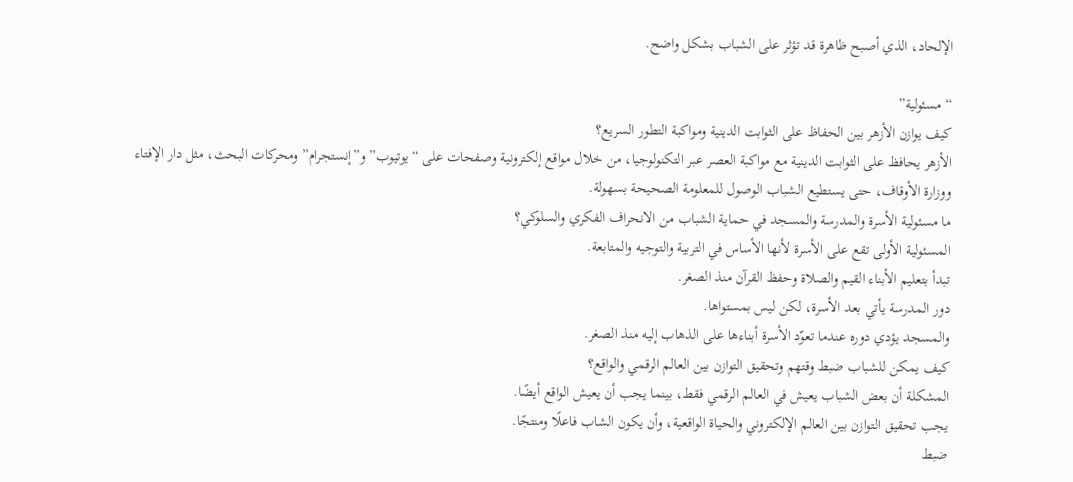الإلحاد، الذي أصبح ظاهرة قد تؤثر على الشباب بشكل واضح.

“مسئولية”
كيف يوازن الأزهر بين الحفاظ على الثوابت الدينية ومواكبة التطور السريع؟
الأزهر يحافظ على الثوابت الدينية مع مواكبة العصر عبر التكنولوجيا، من خلال مواقع إلكترونية وصفحات على “يوتيوب” و”إنستجرام” ومحركات البحث، مثل دار الإفتاء ووزارة الأوقاف، حتى يستطيع الشباب الوصول للمعلومة الصحيحة بسهولة.
ما مسئولية الأسرة والمدرسة والمسجد في حماية الشباب من الانحراف الفكري والسلوكي؟
المسئولية الأولى تقع على الأسرة لأنها الأساس في التربية والتوجيه والمتابعة.
تبدأ بتعليم الأبناء القيم والصلاة وحفظ القرآن منذ الصغر.
دور المدرسة يأتي بعد الأسرة، لكن ليس بمستواها.
والمسجد يؤدي دوره عندما تعوّد الأسرة أبناءها على الذهاب إليه منذ الصغر.
كيف يمكن للشباب ضبط وقتهم وتحقيق التوازن بين العالم الرقمي والواقع؟
المشكلة أن بعض الشباب يعيش في العالم الرقمي فقط، بينما يجب أن يعيش الواقع أيضًا.
يجب تحقيق التوازن بين العالم الإلكتروني والحياة الواقعية، وأن يكون الشاب فاعلًا ومنتجًا.
ضبط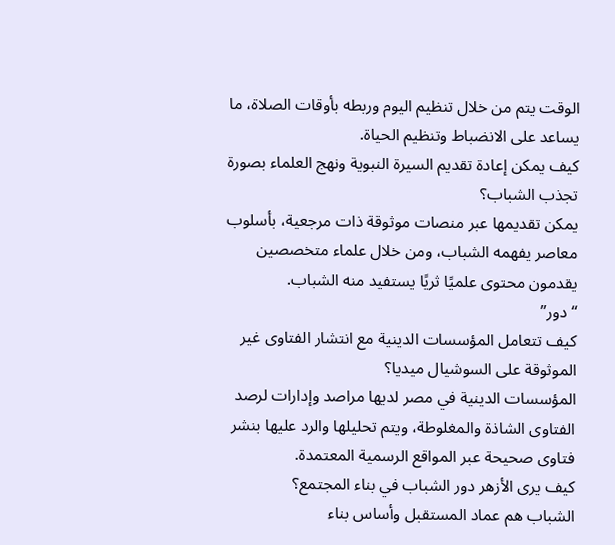الوقت يتم من خلال تنظيم اليوم وربطه بأوقات الصلاة، ما يساعد على الانضباط وتنظيم الحياة.
كيف يمكن إعادة تقديم السيرة النبوية ونهج العلماء بصورة تجذب الشباب؟
يمكن تقديمها عبر منصات موثوقة ذات مرجعية، بأسلوب معاصر يفهمه الشباب، ومن خلال علماء متخصصين يقدمون محتوى علميًا ثريًا يستفيد منه الشباب.
“دور”
كيف تتعامل المؤسسات الدينية مع انتشار الفتاوى غير الموثوقة على السوشيال ميديا؟
المؤسسات الدينية في مصر لديها مراصد وإدارات لرصد الفتاوى الشاذة والمغلوطة، ويتم تحليلها والرد عليها بنشر فتاوى صحيحة عبر المواقع الرسمية المعتمدة.
كيف يرى الأزهر دور الشباب في بناء المجتمع؟
الشباب هم عماد المستقبل وأساس بناء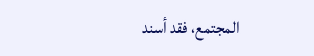المجتمع، فقد أسند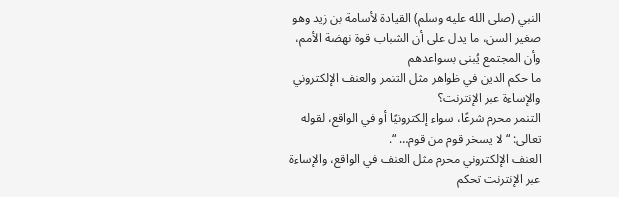النبي (صلى الله عليه وسلم) القيادة لأسامة بن زيد وهو صغير السن، ما يدل على أن الشباب قوة نهضة الأمم، وأن المجتمع يُبنى بسواعدهم
ما حكم الدين في ظواهر مثل التنمر والعنف الإلكتروني والإساءة عبر الإنترنت؟
التنمر محرم شرعًا، سواء إلكترونيًا أو في الواقع، لقوله تعالى: “لا يسخر قوم من قوم… “.
العنف الإلكتروني محرم مثل العنف في الواقع، والإساءة عبر الإنترنت تحكم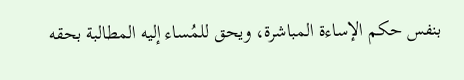بنفس حكم الإساءة المباشرة، ويحق للمُساء إليه المطالبة بحقه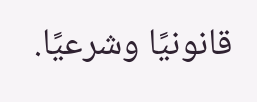قانونيًا وشرعيًا.